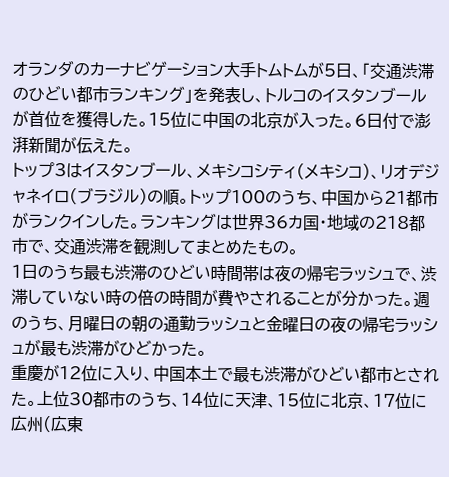オランダのカーナビゲーション大手トムトムが5日、「交通渋滞のひどい都市ランキング」を発表し、トルコのイスタンブールが首位を獲得した。15位に中国の北京が入った。6日付で澎湃新聞が伝えた。
トップ3はイスタンブール、メキシコシティ(メキシコ)、リオデジャネイロ(ブラジル)の順。トップ100のうち、中国から21都市がランクインした。ランキングは世界36カ国・地域の218都市で、交通渋滞を観測してまとめたもの。
1日のうち最も渋滞のひどい時間帯は夜の帰宅ラッシュで、渋滞していない時の倍の時間が費やされることが分かった。週のうち、月曜日の朝の通勤ラッシュと金曜日の夜の帰宅ラッシュが最も渋滞がひどかった。
重慶が12位に入り、中国本土で最も渋滞がひどい都市とされた。上位30都市のうち、14位に天津、15位に北京、17位に広州(広東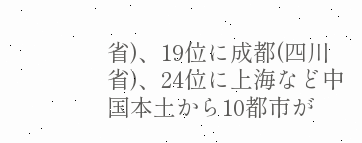省)、19位に成都(四川省)、24位に上海など中国本土から10都市が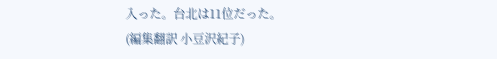入った。台北は11位だった。
(編集翻訳 小豆沢紀子)